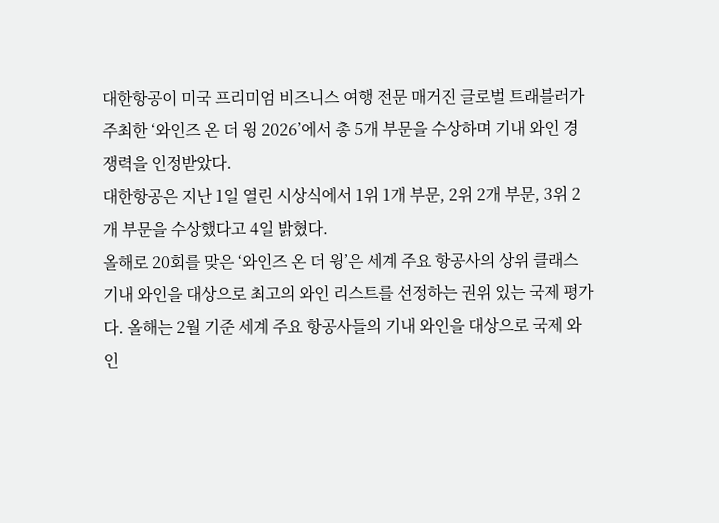대한항공이 미국 프리미엄 비즈니스 여행 전문 매거진 글로벌 트래블러가 주최한 ‘와인즈 온 더 윙 2026’에서 총 5개 부문을 수상하며 기내 와인 경쟁력을 인정받았다.
대한항공은 지난 1일 열린 시상식에서 1위 1개 부문, 2위 2개 부문, 3위 2개 부문을 수상했다고 4일 밝혔다.
올해로 20회를 맞은 ‘와인즈 온 더 윙’은 세계 주요 항공사의 상위 클래스 기내 와인을 대상으로 최고의 와인 리스트를 선정하는 권위 있는 국제 평가다. 올해는 2월 기준 세계 주요 항공사들의 기내 와인을 대상으로 국제 와인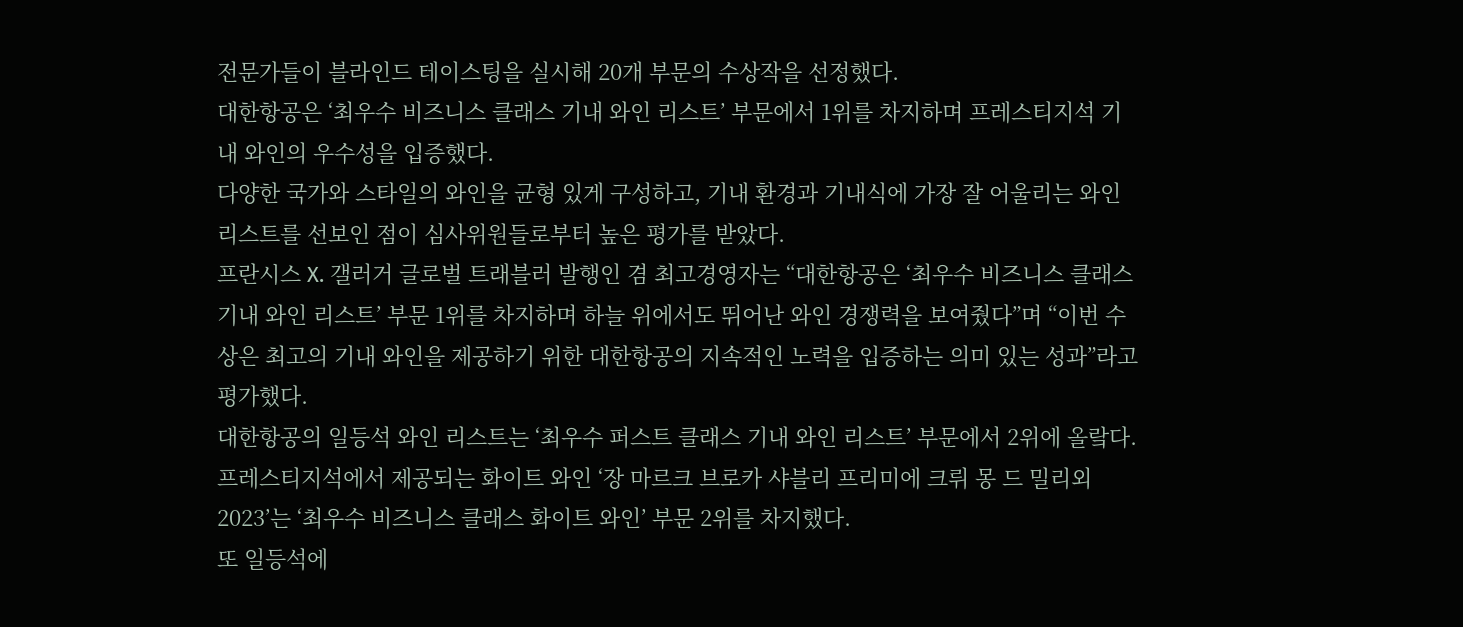전문가들이 블라인드 테이스팅을 실시해 20개 부문의 수상작을 선정했다.
대한항공은 ‘최우수 비즈니스 클래스 기내 와인 리스트’ 부문에서 1위를 차지하며 프레스티지석 기내 와인의 우수성을 입증했다.
다양한 국가와 스타일의 와인을 균형 있게 구성하고, 기내 환경과 기내식에 가장 잘 어울리는 와인 리스트를 선보인 점이 심사위원들로부터 높은 평가를 받았다.
프란시스 X. 갤러거 글로벌 트래블러 발행인 겸 최고경영자는 “대한항공은 ‘최우수 비즈니스 클래스 기내 와인 리스트’ 부문 1위를 차지하며 하늘 위에서도 뛰어난 와인 경쟁력을 보여줬다”며 “이번 수상은 최고의 기내 와인을 제공하기 위한 대한항공의 지속적인 노력을 입증하는 의미 있는 성과”라고 평가했다.
대한항공의 일등석 와인 리스트는 ‘최우수 퍼스트 클래스 기내 와인 리스트’ 부문에서 2위에 올랔다.
프레스티지석에서 제공되는 화이트 와인 ‘장 마르크 브로카 샤블리 프리미에 크뤼 몽 드 밀리외 2023’는 ‘최우수 비즈니스 클래스 화이트 와인’ 부문 2위를 차지했다.
또 일등석에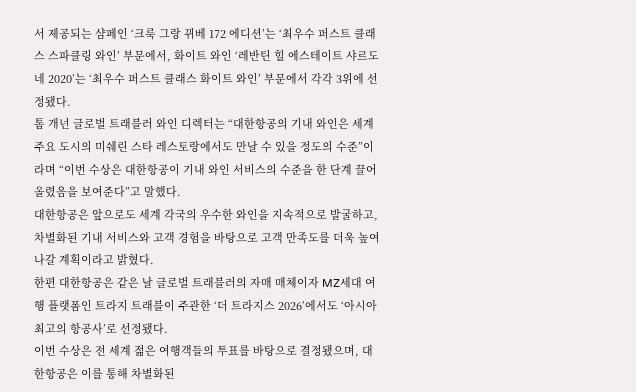서 제공되는 샴페인 ‘크룩 그랑 뀌베 172 에디션’는 ‘최우수 퍼스트 클래스 스파클링 와인’ 부문에서, 화이트 와인 ‘레반틴 힐 에스테이트 샤르도네 2020’는 ‘최우수 퍼스트 클래스 화이트 와인’ 부문에서 각각 3위에 선정됐다.
톰 개넌 글로벌 트래블러 와인 디렉터는 “대한항공의 기내 와인은 세계 주요 도시의 미쉐린 스타 레스토랑에서도 만날 수 있을 정도의 수준”이라며 “이번 수상은 대한항공이 기내 와인 서비스의 수준을 한 단계 끌어올렸음을 보여준다”고 말했다.
대한항공은 앞으로도 세계 각국의 우수한 와인을 지속적으로 발굴하고, 차별화된 기내 서비스와 고객 경험을 바탕으로 고객 만족도를 더욱 높여 나갈 계획이라고 밝혔다.
한편 대한항공은 같은 날 글로벌 트래블러의 자매 매체이자 MZ세대 여행 플랫폼인 트라지 트래블이 주관한 ‘더 트라지스 2026’에서도 ‘아시아 최고의 항공사’로 선정됐다.
이번 수상은 전 세계 젊은 여행객들의 투표를 바탕으로 결정됐으며, 대한항공은 이를 통해 차별화된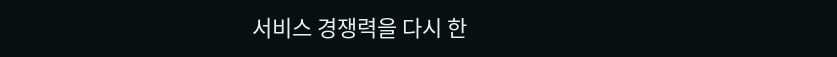서비스 경쟁력을 다시 한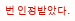번 인정받았다.